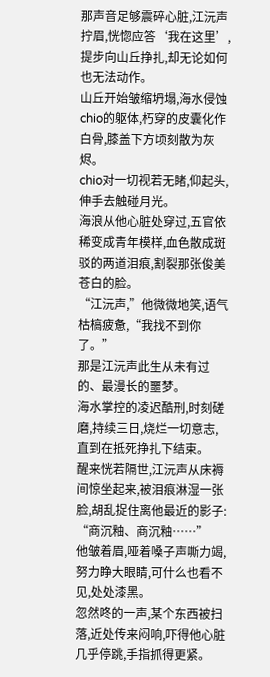那声音足够震碎心脏,江沅声拧眉,恍惚应答‘我在这里’,提步向山丘挣扎,却无论如何也无法动作。
山丘开始皱缩坍塌,海水侵蚀chio的躯体,朽穿的皮囊化作白骨,膝盖下方顷刻散为灰烬。
chio对一切视若无睹,仰起头,伸手去触碰月光。
海浪从他心脏处穿过,五官依稀变成青年模样,血色散成斑驳的两道泪痕,割裂那张俊美苍白的脸。
“江沅声,”他微微地笑,语气枯槁疲惫,“我找不到你了。”
那是江沅声此生从未有过的、最漫长的噩梦。
海水掌控的凌迟酷刑,时刻磋磨,持续三日,烧烂一切意志,直到在抵死挣扎下结束。
醒来恍若隔世,江沅声从床褥间惊坐起来,被泪痕淋湿一张脸,胡乱捉住离他最近的影子:
“商沉釉、商沉釉……”
他皱着眉,哑着嗓子声嘶力竭,努力睁大眼睛,可什么也看不见,处处漆黑。
忽然咚的一声,某个东西被扫落,近处传来闷响,吓得他心脏几乎停跳,手指抓得更紧。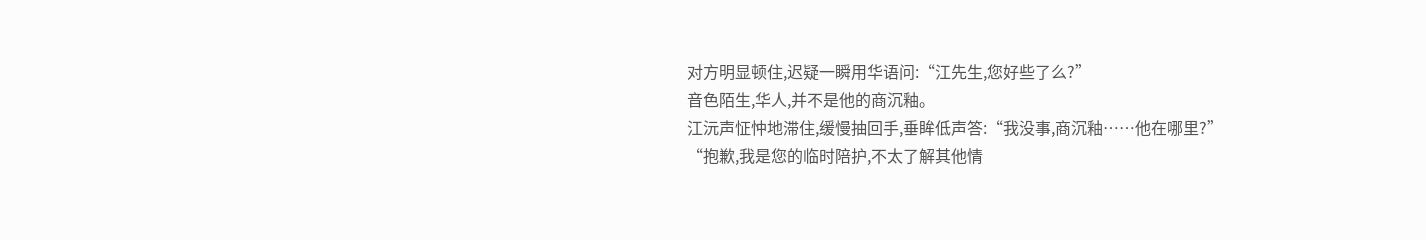对方明显顿住,迟疑一瞬用华语问:“江先生,您好些了么?”
音色陌生,华人,并不是他的商沉釉。
江沅声怔忡地滞住,缓慢抽回手,垂眸低声答:“我没事,商沉釉……他在哪里?”
“抱歉,我是您的临时陪护,不太了解其他情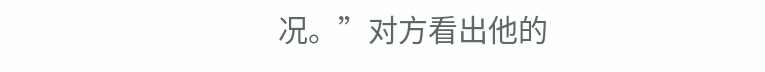况。”对方看出他的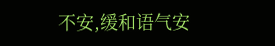不安,缓和语气安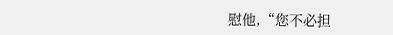慰他,“您不必担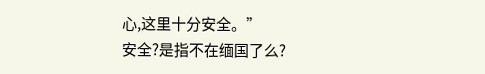心,这里十分安全。”
安全?是指不在缅国了么?